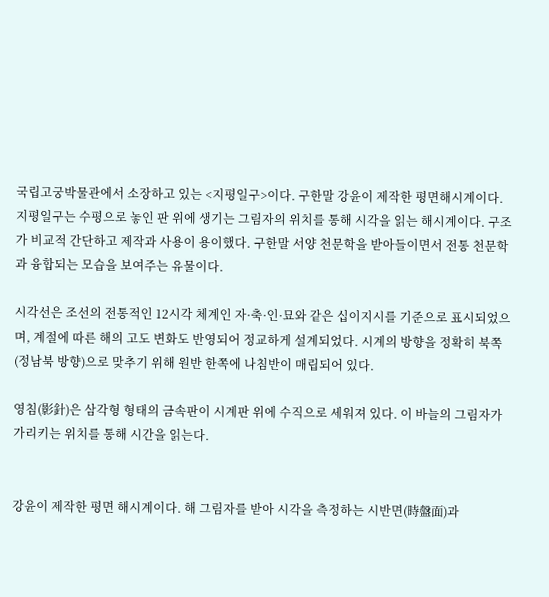국립고궁박물관에서 소장하고 있는 <지평일구>이다. 구한말 강윤이 제작한 평면해시계이다. 지평일구는 수평으로 놓인 판 위에 생기는 그림자의 위치를 통해 시각을 읽는 해시계이다. 구조가 비교적 간단하고 제작과 사용이 용이했다. 구한말 서양 천문학을 받아들이면서 전통 천문학과 융합되는 모습을 보여주는 유물이다.

시각선은 조선의 전통적인 12시각 체계인 자·축·인·묘와 같은 십이지시를 기준으로 표시되었으며, 계절에 따른 해의 고도 변화도 반영되어 정교하게 설계되었다. 시계의 방향을 정확히 북쪽(정남북 방향)으로 맞추기 위해 원반 한쪽에 나침반이 매립되어 있다.

영침(影針)은 삼각형 형태의 금속판이 시계판 위에 수직으로 세워져 있다. 이 바늘의 그림자가 가리키는 위치를 통해 시간을 읽는다.


강윤이 제작한 평면 해시계이다. 해 그림자를 받아 시각을 측정하는 시반면(時盤面)과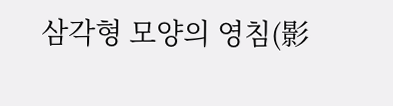삼각형 모양의 영침(影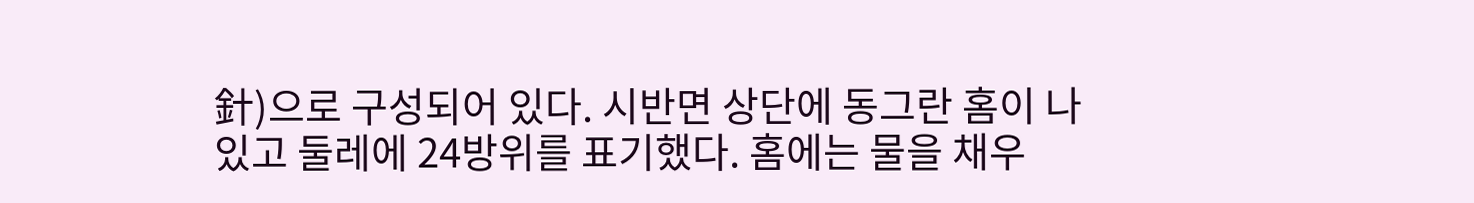針)으로 구성되어 있다. 시반면 상단에 동그란 홈이 나 있고 둘레에 24방위를 표기했다. 홈에는 물을 채우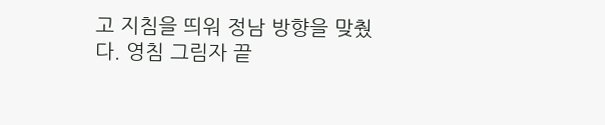고 지침을 띄워 정남 방향을 맞췄다. 영침 그림자 끝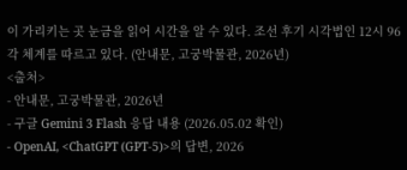이 가리키는 곳 눈금을 읽어 시간을 알 수 있다. 조선 후기 시각법인 12시 96각 체계를 따르고 있다. (안내문, 고궁박물관, 2026년)
<출처>
- 안내문, 고궁박물관, 2026년
- 구글 Gemini 3 Flash 응답 내용 (2026.05.02 확인)
- OpenAI, <ChatGPT (GPT-5)>의 답변, 2026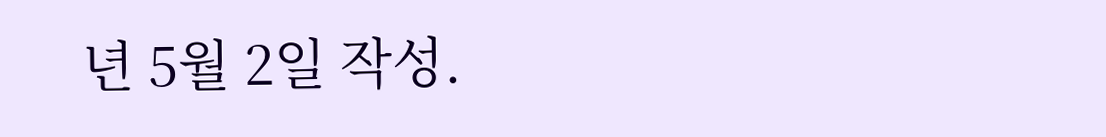년 5월 2일 작성.